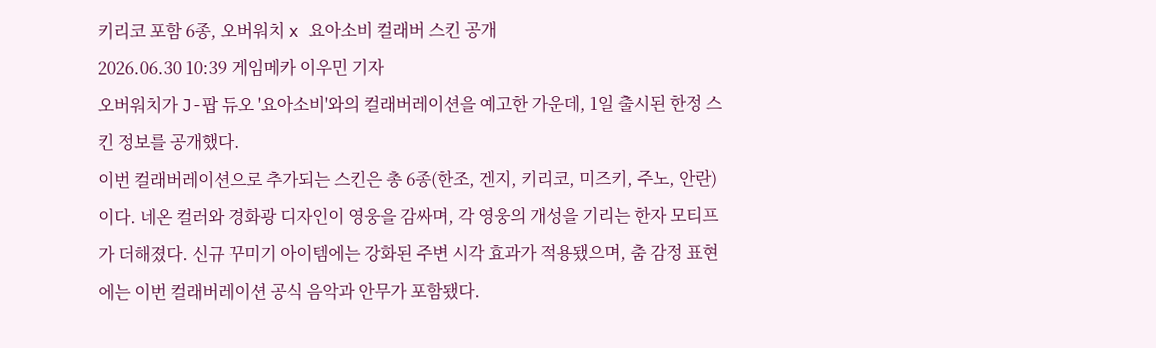키리코 포함 6종, 오버워치 x 요아소비 컬래버 스킨 공개
2026.06.30 10:39 게임메카 이우민 기자
오버워치가 J-팝 듀오 '요아소비'와의 컬래버레이션을 예고한 가운데, 1일 출시된 한정 스킨 정보를 공개했다.
이번 컬래버레이션으로 추가되는 스킨은 총 6종(한조, 겐지, 키리코, 미즈키, 주노, 안란)이다. 네온 컬러와 경화광 디자인이 영웅을 감싸며, 각 영웅의 개성을 기리는 한자 모티프가 더해졌다. 신규 꾸미기 아이템에는 강화된 주변 시각 효과가 적용됐으며, 춤 감정 표현에는 이번 컬래버레이션 공식 음악과 안무가 포함됐다.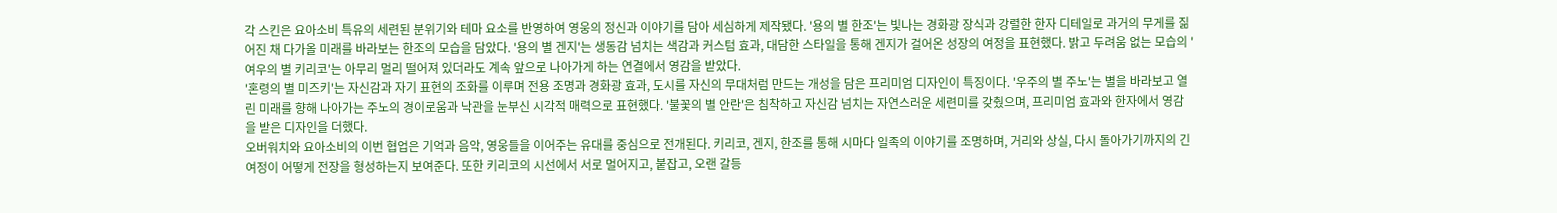각 스킨은 요아소비 특유의 세련된 분위기와 테마 요소를 반영하여 영웅의 정신과 이야기를 담아 세심하게 제작됐다. '용의 별 한조'는 빛나는 경화광 장식과 강렬한 한자 디테일로 과거의 무게를 짊어진 채 다가올 미래를 바라보는 한조의 모습을 담았다. '용의 별 겐지'는 생동감 넘치는 색감과 커스텀 효과, 대담한 스타일을 통해 겐지가 걸어온 성장의 여정을 표현했다. 밝고 두려움 없는 모습의 '여우의 별 키리코'는 아무리 멀리 떨어져 있더라도 계속 앞으로 나아가게 하는 연결에서 영감을 받았다.
'혼령의 별 미즈키'는 자신감과 자기 표현의 조화를 이루며 전용 조명과 경화광 효과, 도시를 자신의 무대처럼 만드는 개성을 담은 프리미엄 디자인이 특징이다. '우주의 별 주노'는 별을 바라보고 열린 미래를 향해 나아가는 주노의 경이로움과 낙관을 눈부신 시각적 매력으로 표현했다. '불꽃의 별 안란'은 침착하고 자신감 넘치는 자연스러운 세련미를 갖췄으며, 프리미엄 효과와 한자에서 영감을 받은 디자인을 더했다.
오버워치와 요아소비의 이번 협업은 기억과 음악, 영웅들을 이어주는 유대를 중심으로 전개된다. 키리코, 겐지, 한조를 통해 시마다 일족의 이야기를 조명하며, 거리와 상실, 다시 돌아가기까지의 긴 여정이 어떻게 전장을 형성하는지 보여준다. 또한 키리코의 시선에서 서로 멀어지고, 붙잡고, 오랜 갈등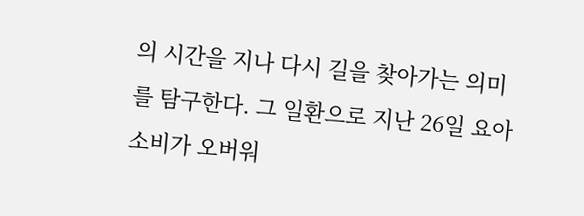의 시간을 지나 다시 길을 찾아가는 의미를 탐구한다. 그 일환으로 지난 26일 요아소비가 오버워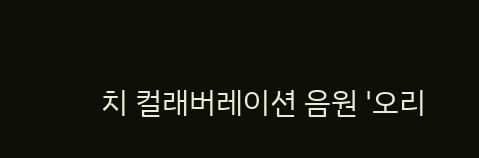치 컬래버레이션 음원 '오리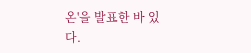온'을 발표한 바 있다.